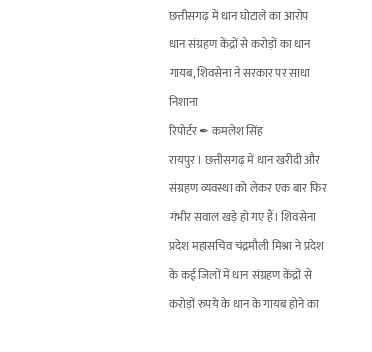छत्तीसगढ़ में धान घोटाले का आरोप
धान संग्रहण केंद्रों से करोड़ों का धान गायब, शिवसेना ने सरकार पर साधा निशाना
रिपोर्टर ✒ कमलेश सिंह
रायपुर । छत्तीसगढ़ में धान खरीदी और संग्रहण व्यवस्था को लेकर एक बार फिर गंभीर सवाल खड़े हो गए हैं। शिवसेना प्रदेश महासचिव चंद्रमौली मिश्रा ने प्रदेश के कई जिलों में धान संग्रहण केंद्रों से करोड़ों रुपये के धान के गायब होने का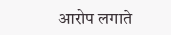आरोप लगाते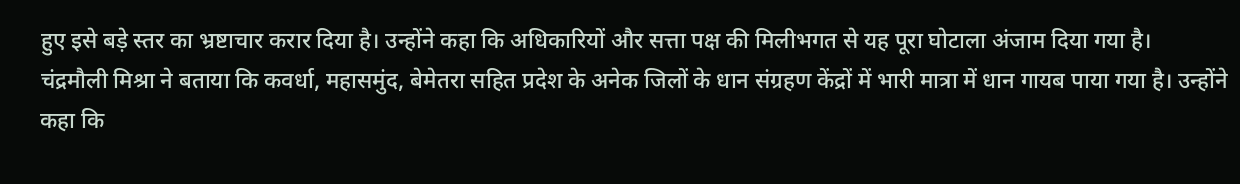हुए इसे बड़े स्तर का भ्रष्टाचार करार दिया है। उन्होंने कहा कि अधिकारियों और सत्ता पक्ष की मिलीभगत से यह पूरा घोटाला अंजाम दिया गया है।
चंद्रमौली मिश्रा ने बताया कि कवर्धा, महासमुंद, बेमेतरा सहित प्रदेश के अनेक जिलों के धान संग्रहण केंद्रों में भारी मात्रा में धान गायब पाया गया है। उन्होंने कहा कि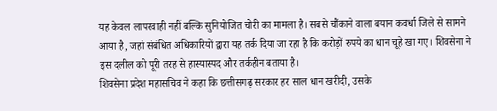यह केवल लापरवाही नहीं बल्कि सुनियोजित चोरी का मामला है। सबसे चौंकाने वाला बयान कवर्धा जिले से सामने आया है, जहां संबंधित अधिकारियों द्वारा यह तर्क दिया जा रहा है कि करोड़ों रुपये का धान चूहे खा गए। शिवसेना ने इस दलील को पूरी तरह से हास्यास्पद और तर्कहीन बताया है।
शिवसेना प्रदेश महासचिव ने कहा कि छत्तीसगढ़ सरकार हर साल धान खरीदी, उसके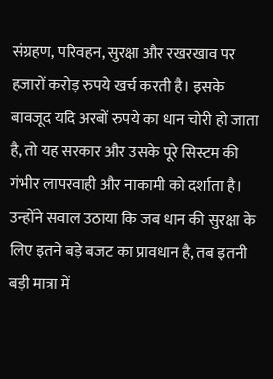संग्रहण, परिवहन, सुरक्षा और रखरखाव पर हजारों करोड़ रुपये खर्च करती है। इसके बावजूद यदि अरबों रुपये का धान चोरी हो जाता है, तो यह सरकार और उसके पूरे सिस्टम की गंभीर लापरवाही और नाकामी को दर्शाता है। उन्होंने सवाल उठाया कि जब धान की सुरक्षा के लिए इतने बड़े बजट का प्रावधान है, तब इतनी बड़ी मात्रा में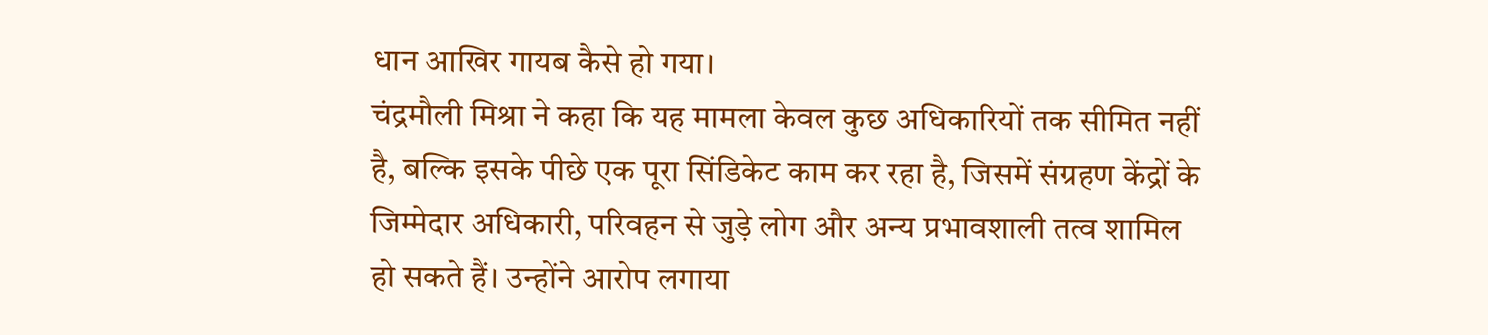धान आखिर गायब कैसे हो गया।
चंद्रमौली मिश्रा ने कहा कि यह मामला केवल कुछ अधिकारियों तक सीमित नहीं है, बल्कि इसके पीछे एक पूरा सिंडिकेट काम कर रहा है, जिसमें संग्रहण केंद्रों के जिम्मेदार अधिकारी, परिवहन से जुड़े लोग और अन्य प्रभावशाली तत्व शामिल हो सकते हैं। उन्होंने आरोप लगाया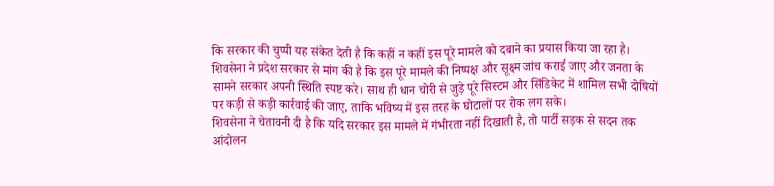कि सरकार की चुप्पी यह संकेत देती है कि कहीं न कहीं इस पूरे मामले को दबाने का प्रयास किया जा रहा है।
शिवसेना ने प्रदेश सरकार से मांग की है कि इस पूरे मामले की निष्पक्ष और सूक्ष्म जांच कराई जाए और जनता के सामने सरकार अपनी स्थिति स्पष्ट करे। साथ ही धान चोरी से जुड़े पूरे सिस्टम और सिंडिकेट में शामिल सभी दोषियों पर कड़ी से कड़ी कार्रवाई की जाए, ताकि भविष्य में इस तरह के घोटालों पर रोक लग सके।
शिवसेना ने चेतावनी दी है कि यदि सरकार इस मामले में गंभीरता नहीं दिखाती है, तो पार्टी सड़क से सदन तक आंदोलन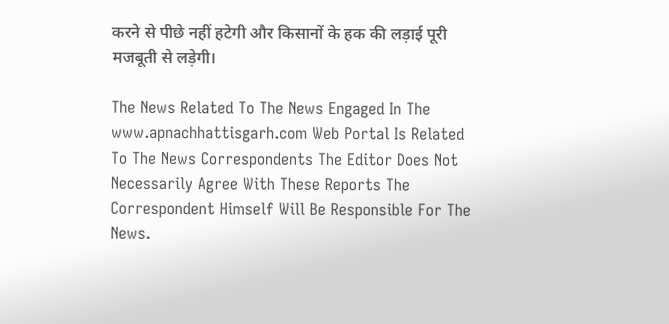करने से पीछे नहीं हटेगी और किसानों के हक की लड़ाई पूरी मजबूती से लड़ेगी।

The News Related To The News Engaged In The www.apnachhattisgarh.com Web Portal Is Related To The News Correspondents The Editor Does Not Necessarily Agree With These Reports The Correspondent Himself Will Be Responsible For The News.